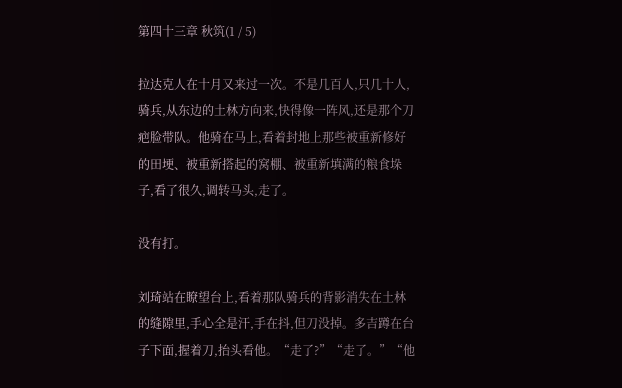第四十三章 秋筑(1 / 5)

拉达克人在十月又来过一次。不是几百人,只几十人,骑兵,从东边的土林方向来,快得像一阵风,还是那个刀疤脸带队。他骑在马上,看着封地上那些被重新修好的田埂、被重新搭起的窝棚、被重新填满的粮食垛子,看了很久,调转马头,走了。

没有打。

刘琦站在瞭望台上,看着那队骑兵的背影消失在土林的缝隙里,手心全是汗,手在抖,但刀没掉。多吉蹲在台子下面,握着刀,抬头看他。“走了?”“走了。”“他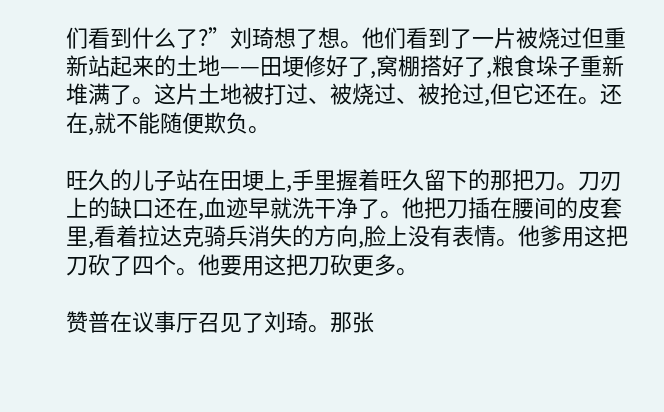们看到什么了?”刘琦想了想。他们看到了一片被烧过但重新站起来的土地——田埂修好了,窝棚搭好了,粮食垛子重新堆满了。这片土地被打过、被烧过、被抢过,但它还在。还在,就不能随便欺负。

旺久的儿子站在田埂上,手里握着旺久留下的那把刀。刀刃上的缺口还在,血迹早就洗干净了。他把刀插在腰间的皮套里,看着拉达克骑兵消失的方向,脸上没有表情。他爹用这把刀砍了四个。他要用这把刀砍更多。

赞普在议事厅召见了刘琦。那张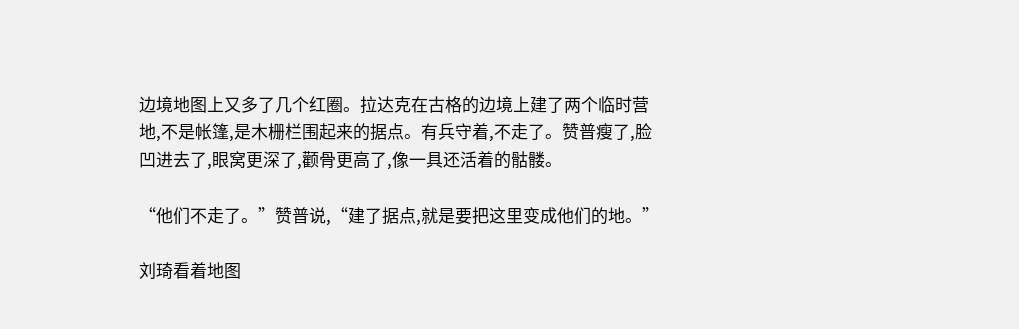边境地图上又多了几个红圈。拉达克在古格的边境上建了两个临时营地,不是帐篷,是木栅栏围起来的据点。有兵守着,不走了。赞普瘦了,脸凹进去了,眼窝更深了,颧骨更高了,像一具还活着的骷髅。

“他们不走了。”赞普说,“建了据点,就是要把这里变成他们的地。”

刘琦看着地图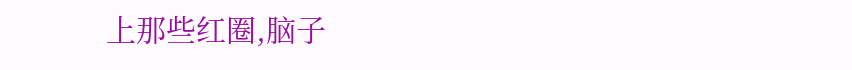上那些红圈,脑子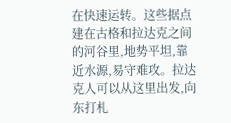在快速运转。这些据点建在古格和拉达克之间的河谷里,地势平坦,靠近水源,易守难攻。拉达克人可以从这里出发,向东打札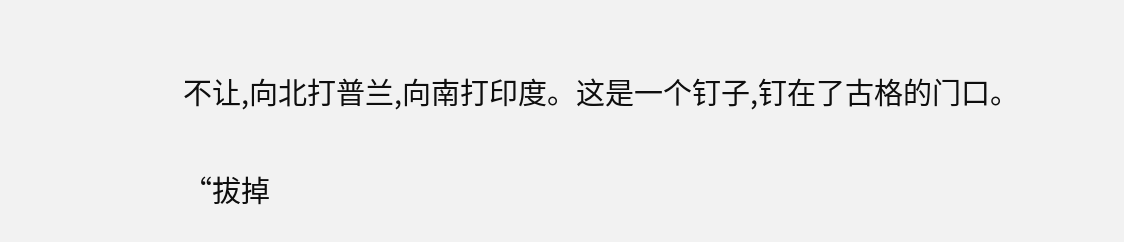不让,向北打普兰,向南打印度。这是一个钉子,钉在了古格的门口。

“拔掉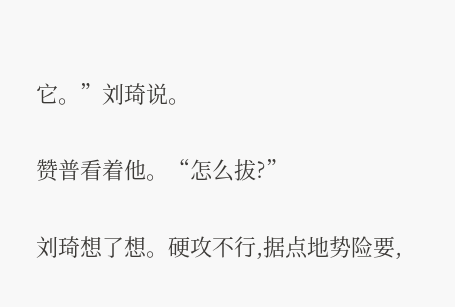它。”刘琦说。

赞普看着他。“怎么拔?”

刘琦想了想。硬攻不行,据点地势险要,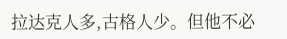拉达克人多,古格人少。但他不必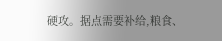硬攻。据点需要补给,粮食、